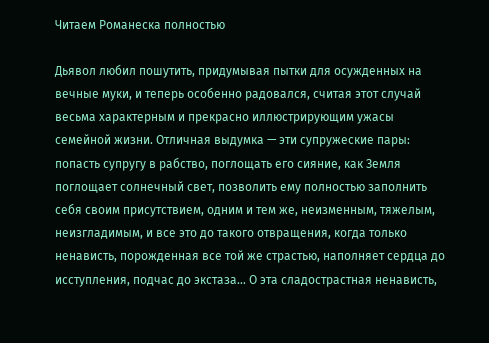Читаем Романеска полностью

Дьявол любил пошутить, придумывая пытки для осужденных на вечные муки, и теперь особенно радовался, считая этот случай весьма характерным и прекрасно иллюстрирующим ужасы семейной жизни. Отличная выдумка — эти супружеские пары: попасть супругу в рабство, поглощать его сияние, как Земля поглощает солнечный свет, позволить ему полностью заполнить себя своим присутствием, одним и тем же, неизменным, тяжелым, неизгладимым, и все это до такого отвращения, когда только ненависть, порожденная все той же страстью, наполняет сердца до исступления, подчас до экстаза… О эта сладострастная ненависть,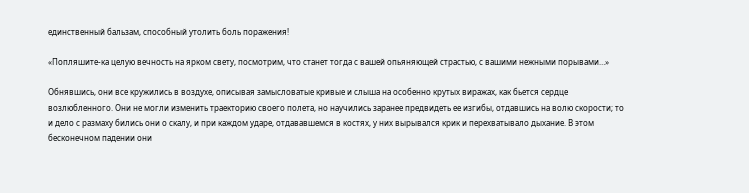единственный бальзам, способный утолить боль поражения!

«Попляшите-ка целую вечность на ярком свету, посмотрим, что станет тогда с вашей опьяняющей страстью, с вашими нежными порывами…»

Обнявшись, они все кружились в воздухе, описывая замысловатые кривые и слыша на особенно крутых виражах, как бьется сердце возлюбленного. Они не могли изменить траекторию своего полета, но научились заранее предвидеть ее изгибы, отдавшись на волю скорости; то и дело с размаху бились они о скалу, и при каждом ударе, отдававшемся в костях, у них вырывался крик и перехватывало дыхание. В этом бесконечном падении они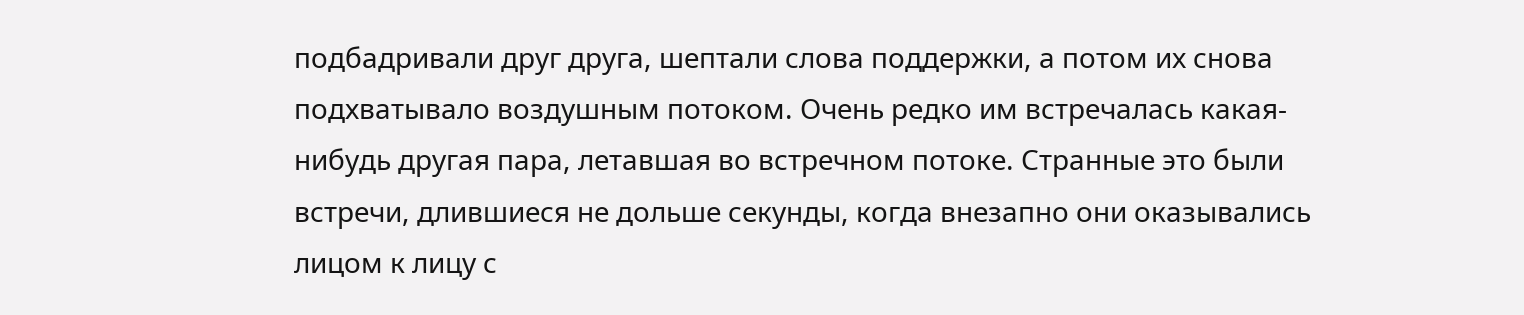подбадривали друг друга, шептали слова поддержки, а потом их снова подхватывало воздушным потоком. Очень редко им встречалась какая-нибудь другая пара, летавшая во встречном потоке. Странные это были встречи, длившиеся не дольше секунды, когда внезапно они оказывались лицом к лицу с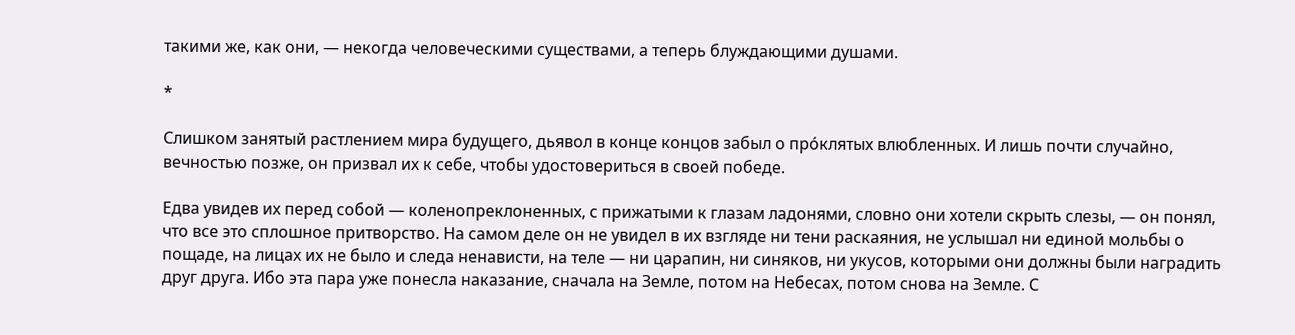такими же, как они, — некогда человеческими существами, а теперь блуждающими душами.

*

Слишком занятый растлением мира будущего, дьявол в конце концов забыл о про́клятых влюбленных. И лишь почти случайно, вечностью позже, он призвал их к себе, чтобы удостовериться в своей победе.

Едва увидев их перед собой — коленопреклоненных, с прижатыми к глазам ладонями, словно они хотели скрыть слезы, — он понял, что все это сплошное притворство. На самом деле он не увидел в их взгляде ни тени раскаяния, не услышал ни единой мольбы о пощаде, на лицах их не было и следа ненависти, на теле — ни царапин, ни синяков, ни укусов, которыми они должны были наградить друг друга. Ибо эта пара уже понесла наказание, сначала на Земле, потом на Небесах, потом снова на Земле. С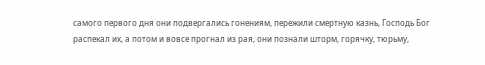самого первого дня они подвергались гонениям, пережили смертную казнь, Господь Бог распекал их, а потом и вовсе прогнал из рая, они познали шторм, горячку, тюрьму,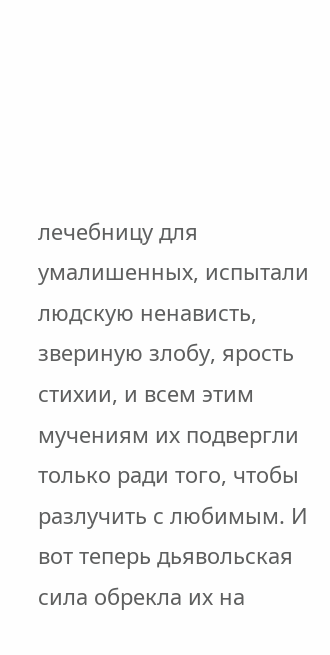лечебницу для умалишенных, испытали людскую ненависть, звериную злобу, ярость стихии, и всем этим мучениям их подвергли только ради того, чтобы разлучить с любимым. И вот теперь дьявольская сила обрекла их на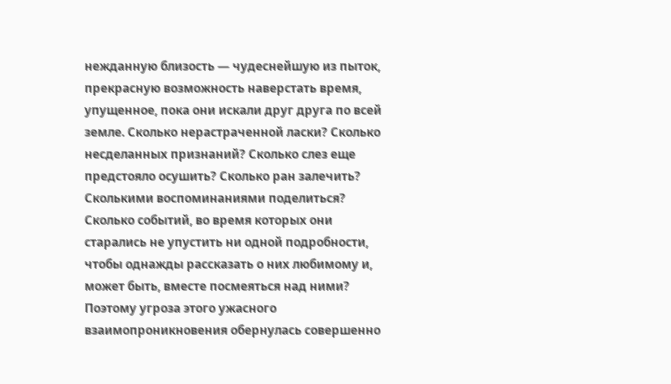нежданную близость — чудеснейшую из пыток, прекрасную возможность наверстать время, упущенное, пока они искали друг друга по всей земле. Сколько нерастраченной ласки? Сколько несделанных признаний? Сколько слез еще предстояло осушить? Сколько ран залечить? Сколькими воспоминаниями поделиться? Сколько событий, во время которых они старались не упустить ни одной подробности, чтобы однажды рассказать о них любимому и, может быть, вместе посмеяться над ними? Поэтому угроза этого ужасного взаимопроникновения обернулась совершенно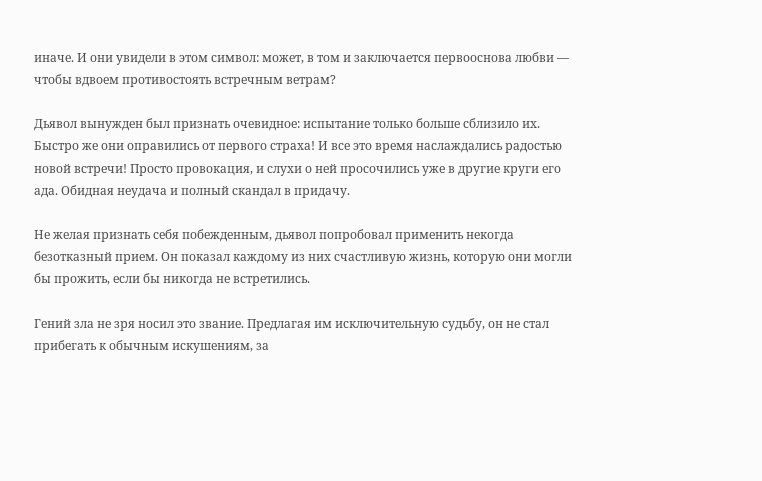иначе. И они увидели в этом символ: может, в том и заключается первооснова любви — чтобы вдвоем противостоять встречным ветрам?

Дьявол вынужден был признать очевидное: испытание только больше сблизило их. Быстро же они оправились от первого страха! И все это время наслаждались радостью новой встречи! Просто провокация, и слухи о ней просочились уже в другие круги его ада. Обидная неудача и полный скандал в придачу.

Не желая признать себя побежденным, дьявол попробовал применить некогда безотказный прием. Он показал каждому из них счастливую жизнь, которую они могли бы прожить, если бы никогда не встретились.

Гений зла не зря носил это звание. Предлагая им исключительную судьбу, он не стал прибегать к обычным искушениям, за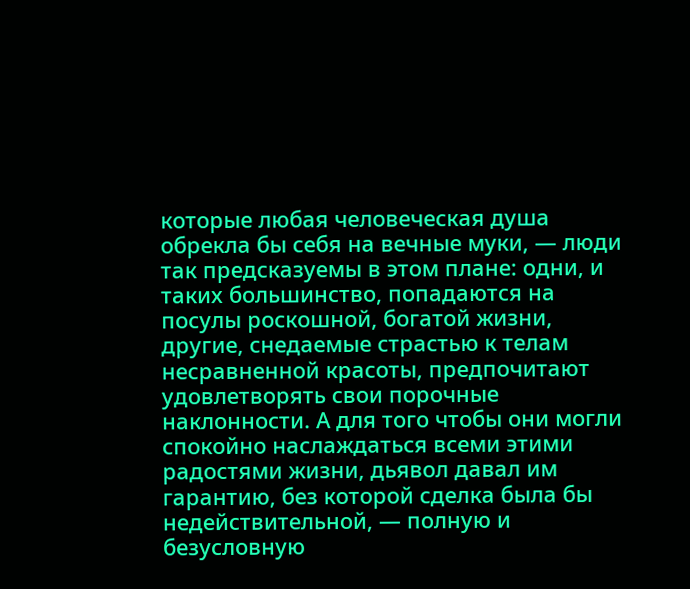которые любая человеческая душа обрекла бы себя на вечные муки, — люди так предсказуемы в этом плане: одни, и таких большинство, попадаются на посулы роскошной, богатой жизни, другие, снедаемые страстью к телам несравненной красоты, предпочитают удовлетворять свои порочные наклонности. А для того чтобы они могли спокойно наслаждаться всеми этими радостями жизни, дьявол давал им гарантию, без которой сделка была бы недействительной, — полную и безусловную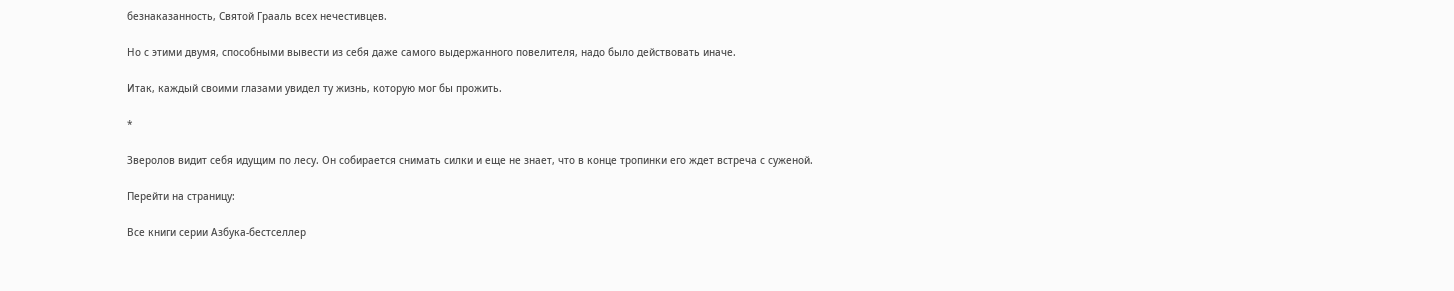безнаказанность, Святой Грааль всех нечестивцев.

Но с этими двумя, способными вывести из себя даже самого выдержанного повелителя, надо было действовать иначе.

Итак, каждый своими глазами увидел ту жизнь, которую мог бы прожить.

*

Зверолов видит себя идущим по лесу. Он собирается снимать силки и еще не знает, что в конце тропинки его ждет встреча с суженой.

Перейти на страницу:

Все книги серии Азбука-бестселлер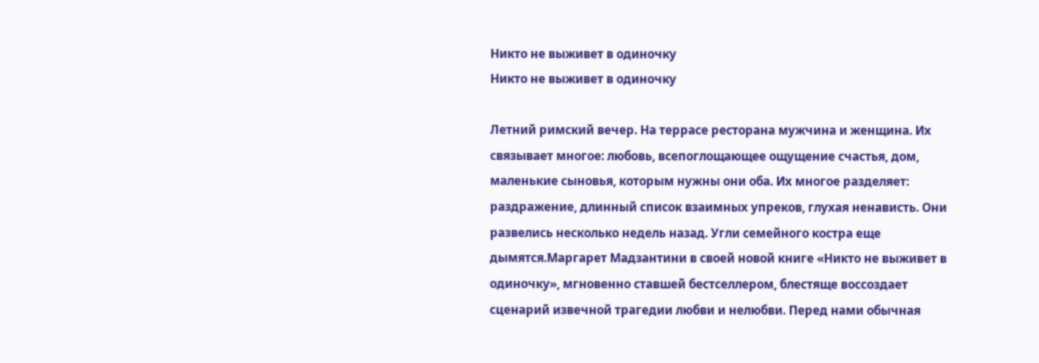Никто не выживет в одиночку
Никто не выживет в одиночку

Летний римский вечер. На террасе ресторана мужчина и женщина. Их связывает многое: любовь, всепоглощающее ощущение счастья, дом, маленькие сыновья, которым нужны они оба. Их многое разделяет: раздражение, длинный список взаимных упреков, глухая ненависть. Они развелись несколько недель назад. Угли семейного костра еще дымятся.Маргарет Мадзантини в своей новой книге «Никто не выживет в одиночку», мгновенно ставшей бестселлером, блестяще воссоздает сценарий извечной трагедии любви и нелюбви. Перед нами обычная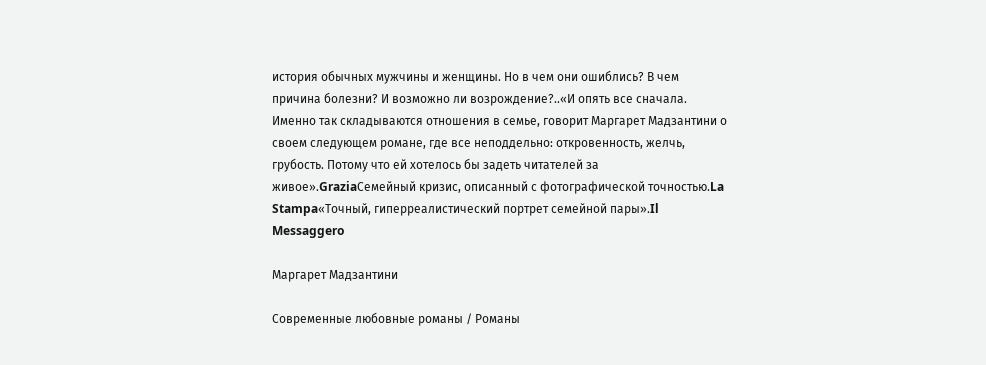история обычных мужчины и женщины. Но в чем они ошиблись? В чем причина болезни? И возможно ли возрождение?..«И опять все сначала. Именно так складываются отношения в семье, говорит Маргарет Мадзантини о своем следующем романе, где все неподдельно: откровенность, желчь, грубость. Потому что ей хотелось бы задеть читателей за живое».GraziaСемейный кризис, описанный с фотографической точностью.La Stampa«Точный, гиперреалистический портрет семейной пары».Il Messaggero

Маргарет Мадзантини

Современные любовные романы / Романы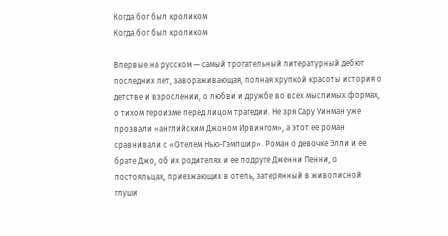Когда бог был кроликом
Когда бог был кроликом

Впервые на русском — самый трогательный литературный дебют последних лет, завораживающая, полная хрупкой красоты история о детстве и взрослении, о любви и дружбе во всех мыслимых формах, о тихом героизме перед лицом трагедии. Не зря Сару Уинман уже прозвали «английским Джоном Ирвингом», а этот ее роман сравнивали с «Отелем Нью-Гэмпшир». Роман о девочке Элли и ее брате Джо, об их родителях и ее подруге Дженни Пенни, о постояльцах, приезжающих в отель, затерянный в живописной глуши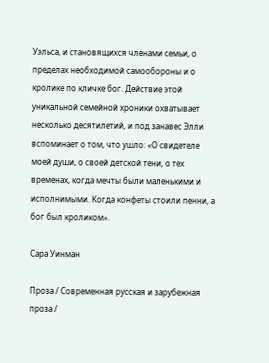Уэльса, и становящихся членами семьи, о пределах необходимой самообороны и о кролике по кличке бог. Действие этой уникальной семейной хроники охватывает несколько десятилетий, и под занавес Элли вспоминает о том, что ушло: «О свидетеле моей души, о своей детской тени, о тех временах, когда мечты были маленькими и исполнимыми. Когда конфеты стоили пенни, а бог был кроликом».

Сара Уинман

Проза / Современная русская и зарубежная проза /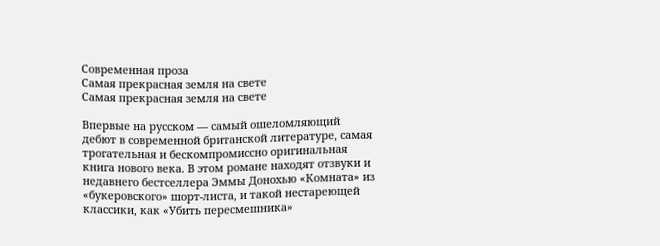Современная проза
Самая прекрасная земля на свете
Самая прекрасная земля на свете

Впервые на русском — самый ошеломляющий дебют в современной британской литературе, самая трогательная и бескомпромиссно оригинальная книга нового века. В этом романе находят отзвуки и недавнего бестселлера Эммы Донохью «Комната» из «букеровского» шорт-листа, и такой нестареющей классики, как «Убить пересмешника»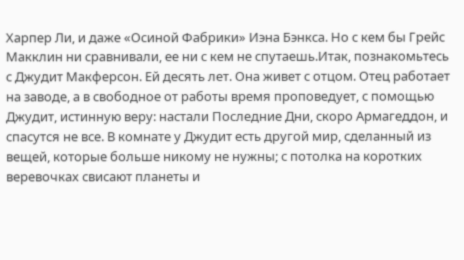Харпер Ли, и даже «Осиной Фабрики» Иэна Бэнкса. Но с кем бы Грейс Макклин ни сравнивали, ее ни с кем не спутаешь.Итак, познакомьтесь с Джудит Макферсон. Ей десять лет. Она живет с отцом. Отец работает на заводе, а в свободное от работы время проповедует, с помощью Джудит, истинную веру: настали Последние Дни, скоро Армагеддон, и спасутся не все. В комнате у Джудит есть другой мир, сделанный из вещей, которые больше никому не нужны; с потолка на коротких веревочках свисают планеты и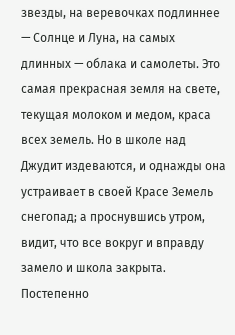звезды, на веревочках подлиннее — Солнце и Луна, на самых длинных — облака и самолеты. Это самая прекрасная земля на свете, текущая молоком и медом, краса всех земель. Но в школе над Джудит издеваются, и однажды она устраивает в своей Красе Земель снегопад; а проснувшись утром, видит, что все вокруг и вправду замело и школа закрыта. Постепенно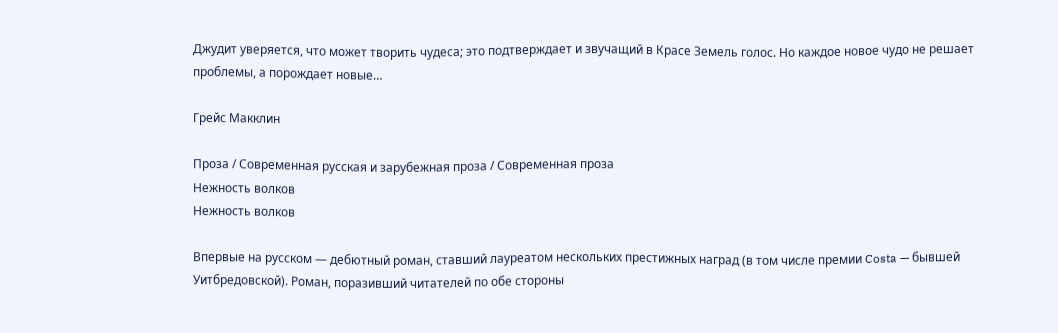Джудит уверяется, что может творить чудеса; это подтверждает и звучащий в Красе Земель голос. Но каждое новое чудо не решает проблемы, а порождает новые…

Грейс Макклин

Проза / Современная русская и зарубежная проза / Современная проза
Нежность волков
Нежность волков

Впервые на русском — дебютный роман, ставший лауреатом нескольких престижных наград (в том числе премии Costa — бывшей Уитбредовской). Роман, поразивший читателей по обе стороны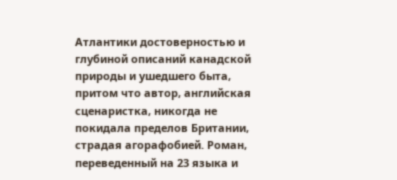Атлантики достоверностью и глубиной описаний канадской природы и ушедшего быта, притом что автор, английская сценаристка, никогда не покидала пределов Британии, страдая агорафобией. Роман, переведенный на 23 языка и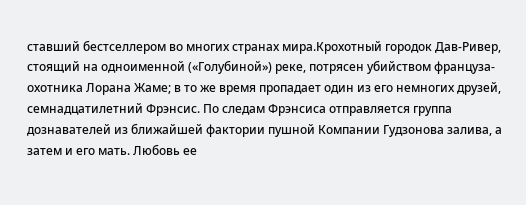ставший бестселлером во многих странах мира.Крохотный городок Дав-Ривер, стоящий на одноименной («Голубиной») реке, потрясен убийством француза-охотника Лорана Жаме; в то же время пропадает один из его немногих друзей, семнадцатилетний Фрэнсис. По следам Фрэнсиса отправляется группа дознавателей из ближайшей фактории пушной Компании Гудзонова залива, а затем и его мать. Любовь ее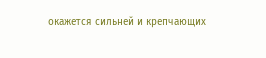окажется сильней и крепчающих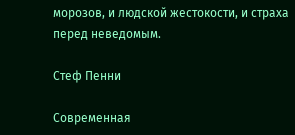морозов, и людской жестокости, и страха перед неведомым.

Стеф Пенни

Современная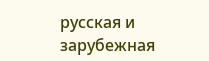русская и зарубежная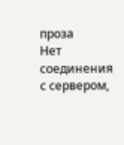проза
Нет соединения с сервером,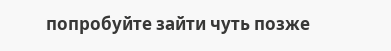попробуйте зайти чуть позже